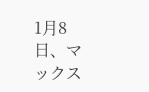1月8日、マックス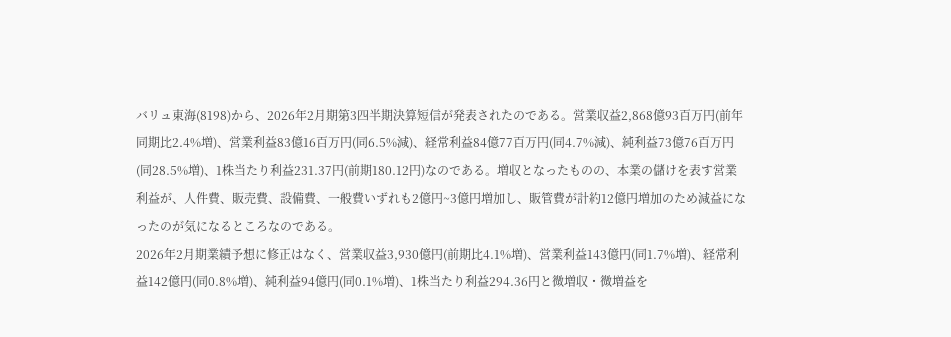バリュ東海(8198)から、2026年2月期第3四半期決算短信が発表されたのである。営業収益2,868億93百万円(前年同期比2.4%増)、営業利益83億16百万円(同6.5%減)、経常利益84億77百万円(同4.7%減)、純利益73億76百万円(同28.5%増)、1株当たり利益231.37円(前期180.12円)なのである。増収となったものの、本業の儲けを表す営業利益が、人件費、販売費、設備費、一般費いずれも2億円~3億円増加し、販管費が計約12億円増加のため減益になったのが気になるところなのである。
2026年2月期業績予想に修正はなく、営業収益3,930億円(前期比4.1%増)、営業利益143億円(同1.7%増)、経常利益142億円(同0.8%増)、純利益94億円(同0.1%増)、1株当たり利益294.36円と微増収・微増益を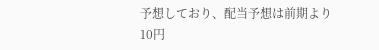予想しており、配当予想は前期より10円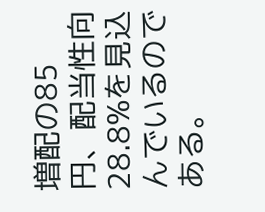増配の85円、配当性向28.8%を見込んでいるのである。